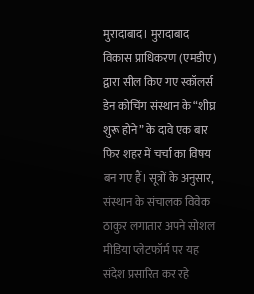मुरादाबाद। मुरादाबाद विकास प्राधिकरण (एमडीए) द्वारा सील किए गए स्कॉलर्स डेन कोचिंग संस्थान के “शीघ्र शुरू होने” के दावे एक बार फिर शहर में चर्चा का विषय बन गए हैं। सूत्रों के अनुसार, संस्थान के संचालक विवेक ठाकुर लगातार अपने सोशल मीडिया प्लेटफॉर्म पर यह संदेश प्रसारित कर रहे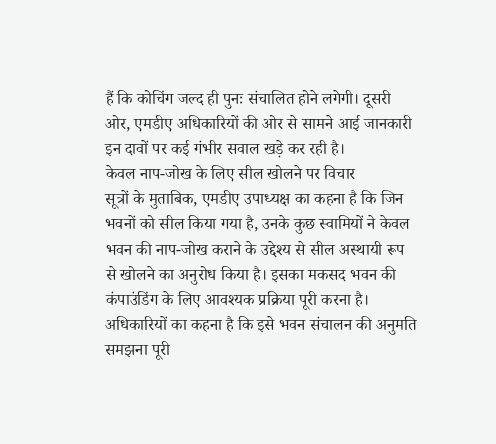हैं कि कोचिंग जल्द ही पुनः संचालित होने लगेगी। दूसरी ओर, एमडीए अधिकारियों की ओर से सामने आई जानकारी इन दावों पर कई गंभीर सवाल खड़े कर रही है।
केवल नाप-जोख के लिए सील खोलने पर विचार
सूत्रों के मुताबिक, एमडीए उपाध्यक्ष का कहना है कि जिन भवनों को सील किया गया है, उनके कुछ स्वामियों ने केवल भवन की नाप-जोख कराने के उद्देश्य से सील अस्थायी रूप से खोलने का अनुरोध किया है। इसका मकसद भवन की कंपाउंडिंग के लिए आवश्यक प्रक्रिया पूरी करना है। अधिकारियों का कहना है कि इसे भवन संचालन की अनुमति समझना पूरी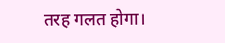तरह गलत होगा।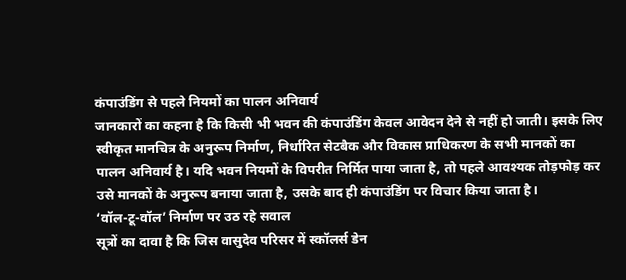कंपाउंडिंग से पहले नियमों का पालन अनिवार्य
जानकारों का कहना है कि किसी भी भवन की कंपाउंडिंग केवल आवेदन देने से नहीं हो जाती। इसके लिए स्वीकृत मानचित्र के अनुरूप निर्माण, निर्धारित सेटबैक और विकास प्राधिकरण के सभी मानकों का पालन अनिवार्य है। यदि भवन नियमों के विपरीत निर्मित पाया जाता है, तो पहले आवश्यक तोड़फोड़ कर उसे मानकों के अनुरूप बनाया जाता है, उसके बाद ही कंपाउंडिंग पर विचार किया जाता है।
‘वॉल-टू-वॉल’ निर्माण पर उठ रहे सवाल
सूत्रों का दावा है कि जिस वासुदेव परिसर में स्कॉलर्स डेन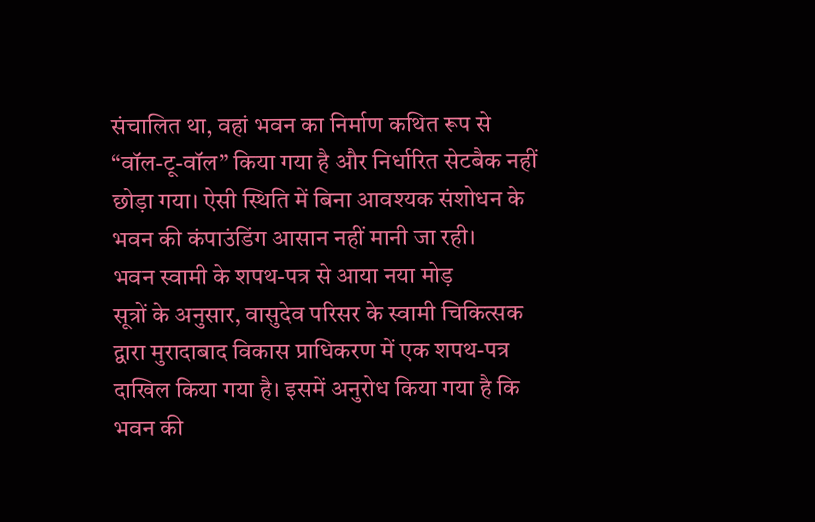संचालित था, वहां भवन का निर्माण कथित रूप से “वॉल-टू-वॉल” किया गया है और निर्धारित सेटबैक नहीं छोड़ा गया। ऐसी स्थिति में बिना आवश्यक संशोधन के भवन की कंपाउंडिंग आसान नहीं मानी जा रही।
भवन स्वामी के शपथ-पत्र से आया नया मोड़
सूत्रों के अनुसार, वासुदेव परिसर के स्वामी चिकित्सक द्वारा मुरादाबाद विकास प्राधिकरण में एक शपथ-पत्र दाखिल किया गया है। इसमें अनुरोध किया गया है कि भवन की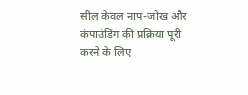सील केवल नाप-जोख और कंपाउंडिंग की प्रक्रिया पूरी करने के लिए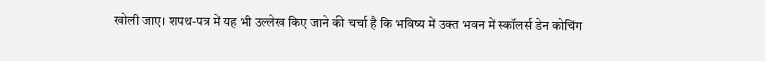खोली जाए। शपथ-पत्र में यह भी उल्लेख किए जाने की चर्चा है कि भविष्य में उक्त भवन में स्कॉलर्स डेन कोचिंग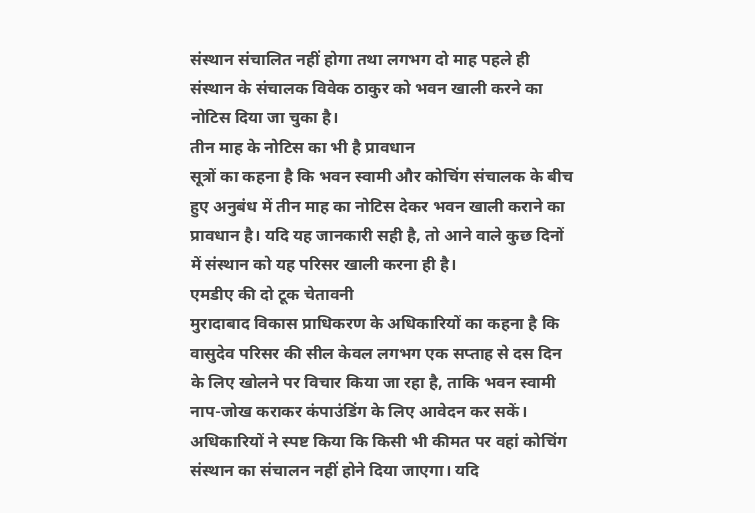संस्थान संचालित नहीं होगा तथा लगभग दो माह पहले ही संस्थान के संचालक विवेक ठाकुर को भवन खाली करने का नोटिस दिया जा चुका है।
तीन माह के नोटिस का भी है प्रावधान
सूत्रों का कहना है कि भवन स्वामी और कोचिंग संचालक के बीच हुए अनुबंध में तीन माह का नोटिस देकर भवन खाली कराने का प्रावधान है। यदि यह जानकारी सही है, तो आने वाले कुछ दिनों में संस्थान को यह परिसर खाली करना ही है।
एमडीए की दो टूक चेतावनी
मुरादाबाद विकास प्राधिकरण के अधिकारियों का कहना है कि वासुदेव परिसर की सील केवल लगभग एक सप्ताह से दस दिन के लिए खोलने पर विचार किया जा रहा है, ताकि भवन स्वामी नाप-जोख कराकर कंपाउंडिंग के लिए आवेदन कर सकें। अधिकारियों ने स्पष्ट किया कि किसी भी कीमत पर वहां कोचिंग संस्थान का संचालन नहीं होने दिया जाएगा। यदि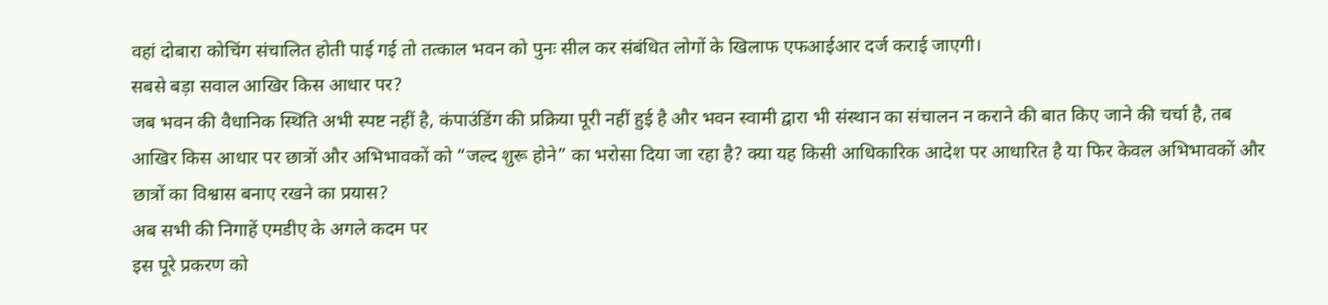वहां दोबारा कोचिंग संचालित होती पाई गई तो तत्काल भवन को पुनः सील कर संबंधित लोगों के खिलाफ एफआईआर दर्ज कराई जाएगी।
सबसे बड़ा सवाल आखिर किस आधार पर?
जब भवन की वैधानिक स्थिति अभी स्पष्ट नहीं है, कंपाउंडिंग की प्रक्रिया पूरी नहीं हुई है और भवन स्वामी द्वारा भी संस्थान का संचालन न कराने की बात किए जाने की चर्चा है, तब आखिर किस आधार पर छात्रों और अभिभावकों को “जल्द शुरू होने” का भरोसा दिया जा रहा है? क्या यह किसी आधिकारिक आदेश पर आधारित है या फिर केवल अभिभावकों और छात्रों का विश्वास बनाए रखने का प्रयास?
अब सभी की निगाहें एमडीए के अगले कदम पर
इस पूरे प्रकरण को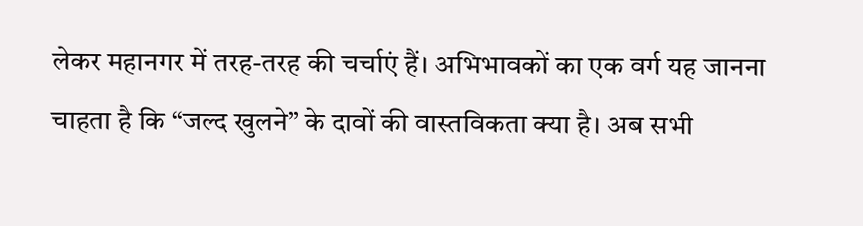लेकर महानगर में तरह-तरह की चर्चाएं हैं। अभिभावकों का एक वर्ग यह जानना चाहता है कि “जल्द खुलने” के दावों की वास्तविकता क्या है। अब सभी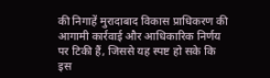की निगाहें मुरादाबाद विकास प्राधिकरण की आगामी कार्रवाई और आधिकारिक निर्णय पर टिकी हैं, जिससे यह स्पष्ट हो सके कि इस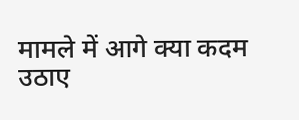मामले में आगे क्या कदम उठाए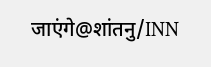जाएंगे@शांतनु/INN